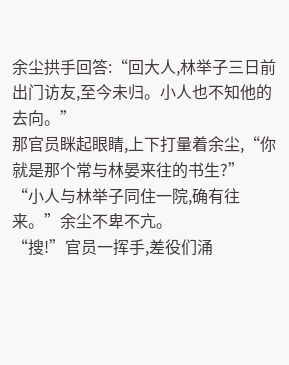余尘拱手回答:“回大人,林举子三日前出门访友,至今未归。小人也不知他的去向。”
那官员眯起眼睛,上下打量着余尘,“你就是那个常与林晏来往的书生?”
“小人与林举子同住一院,确有往来。”余尘不卑不亢。
“搜!”官员一挥手,差役们涌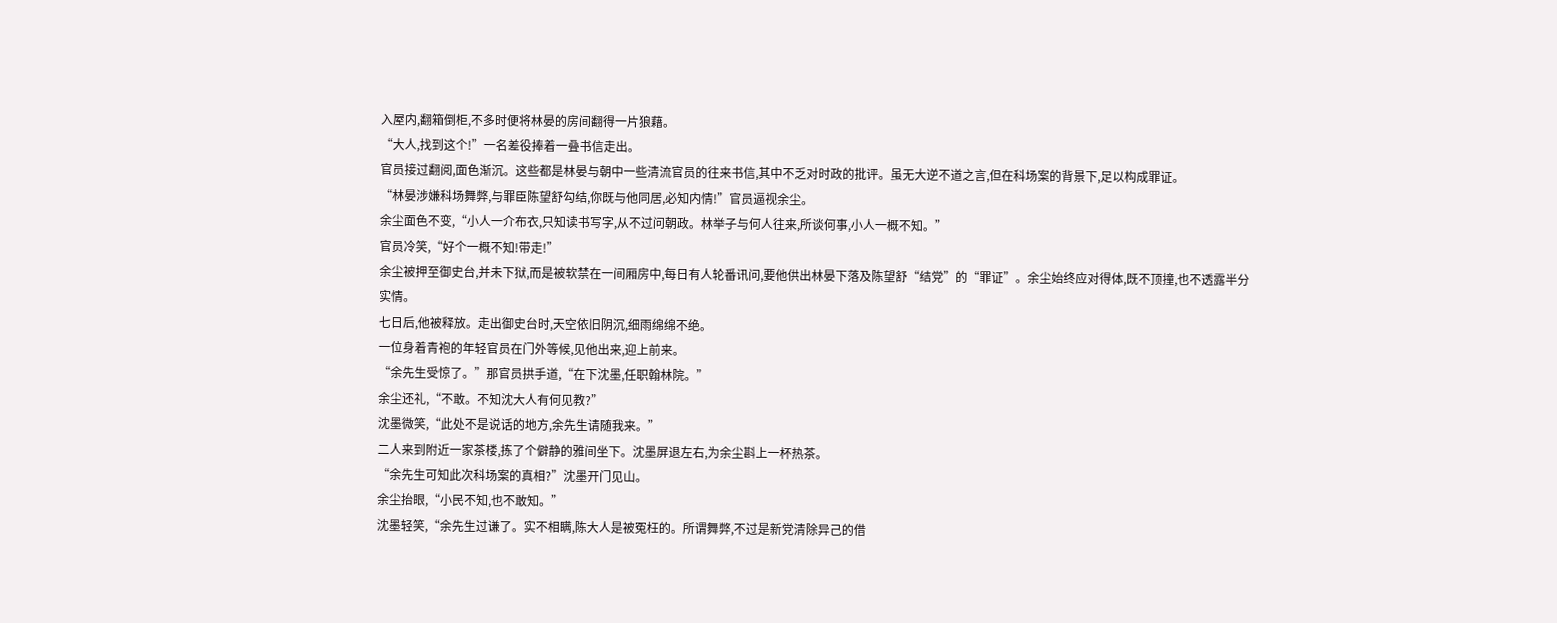入屋内,翻箱倒柜,不多时便将林晏的房间翻得一片狼藉。
“大人,找到这个!”一名差役捧着一叠书信走出。
官员接过翻阅,面色渐沉。这些都是林晏与朝中一些清流官员的往来书信,其中不乏对时政的批评。虽无大逆不道之言,但在科场案的背景下,足以构成罪证。
“林晏涉嫌科场舞弊,与罪臣陈望舒勾结,你既与他同居,必知内情!”官员逼视余尘。
余尘面色不变,“小人一介布衣,只知读书写字,从不过问朝政。林举子与何人往来,所谈何事,小人一概不知。”
官员冷笑,“好个一概不知!带走!”
余尘被押至御史台,并未下狱,而是被软禁在一间厢房中,每日有人轮番讯问,要他供出林晏下落及陈望舒“结党”的“罪证”。余尘始终应对得体,既不顶撞,也不透露半分实情。
七日后,他被释放。走出御史台时,天空依旧阴沉,细雨绵绵不绝。
一位身着青袍的年轻官员在门外等候,见他出来,迎上前来。
“余先生受惊了。”那官员拱手道,“在下沈墨,任职翰林院。”
余尘还礼,“不敢。不知沈大人有何见教?”
沈墨微笑,“此处不是说话的地方,余先生请随我来。”
二人来到附近一家茶楼,拣了个僻静的雅间坐下。沈墨屏退左右,为余尘斟上一杯热茶。
“余先生可知此次科场案的真相?”沈墨开门见山。
余尘抬眼,“小民不知,也不敢知。”
沈墨轻笑,“余先生过谦了。实不相瞒,陈大人是被冤枉的。所谓舞弊,不过是新党清除异己的借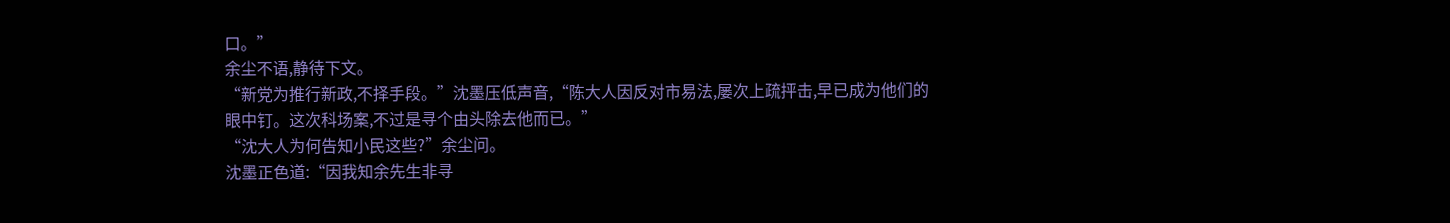口。”
余尘不语,静待下文。
“新党为推行新政,不择手段。”沈墨压低声音,“陈大人因反对市易法,屡次上疏抨击,早已成为他们的眼中钉。这次科场案,不过是寻个由头除去他而已。”
“沈大人为何告知小民这些?”余尘问。
沈墨正色道:“因我知余先生非寻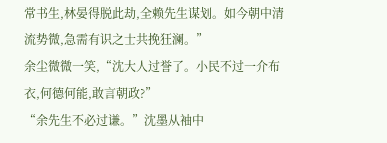常书生,林晏得脱此劫,全赖先生谋划。如今朝中清流势微,急需有识之士共挽狂澜。”
余尘微微一笑,“沈大人过誉了。小民不过一介布衣,何德何能,敢言朝政?”
“余先生不必过谦。”沈墨从袖中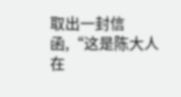取出一封信函,“这是陈大人在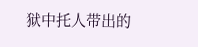狱中托人带出的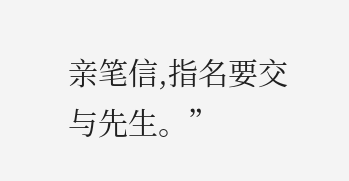亲笔信,指名要交与先生。”